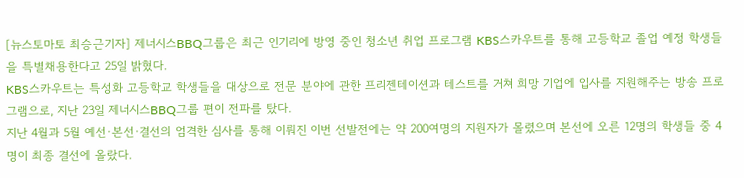[뉴스토마토 최승근기자] 제너시스BBQ그룹은 최근 인기리에 방영 중인 청소년 취업 프로그램 KBS스카우트를 통해 고등학교 졸업 예정 학생들을 특별채용한다고 25일 밝혔다.
KBS스카우트는 특성화 고등학교 학생들을 대상으로 전문 분야에 관한 프리젠테이션과 테스트를 거쳐 희망 기업에 입사를 지원해주는 방송 프로그램으로, 지난 23일 제너시스BBQ그룹 편이 전파를 탔다.
지난 4월과 5월 예선·본선·결선의 엄격한 심사를 통해 이뤄진 이번 선발전에는 약 200여명의 지원자가 몰렸으며 본선에 오른 12명의 학생들 중 4명이 최종 결선에 올랐다.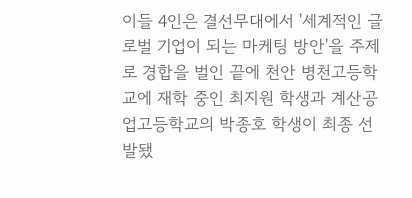이들 4인은 결선무대에서 '세계적인 글로벌 기업이 되는 마케팅 방안'을 주제로 경합을 벌인 끝에 천안 병천고등학교에 재학 중인 최지원 학생과 계산공업고등학교의 박종호 학생이 최종 선발됐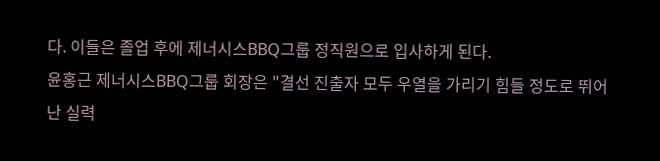다. 이들은 졸업 후에 제너시스BBQ그룹 정직원으로 입사하게 된다.
윤홍근 제너시스BBQ그룹 회장은 "결선 진출자 모두 우열을 가리기 힘들 정도로 뛰어난 실력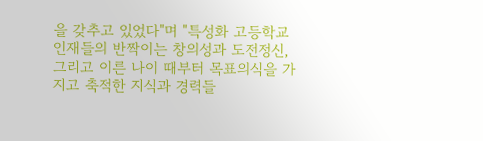을 갖추고 있었다"며 "특성화 고등학교 인재들의 반짝이는 창의성과 도전정신, 그리고 이른 나이 때부터 목표의식을 가지고 축적한 지식과 경력들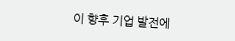이 향후 기업 발전에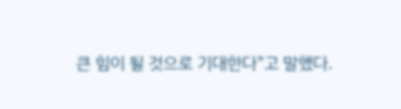큰 힘이 될 것으로 기대한다"고 말했다.